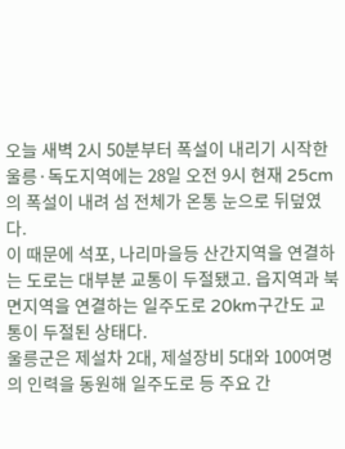오늘 새벽 2시 50분부터 폭설이 내리기 시작한 울릉·독도지역에는 28일 오전 9시 현재 25cm의 폭설이 내려 섬 전체가 온통 눈으로 뒤덮였다.
이 때문에 석포, 나리마을등 산간지역을 연결하는 도로는 대부분 교통이 두절됐고. 읍지역과 북면지역을 연결하는 일주도로 20km구간도 교통이 두절된 상태다.
울릉군은 제설차 2대, 제설장비 5대와 100여명의 인력을 동원해 일주도로 등 주요 간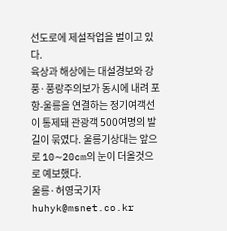선도로에 제설작업을 벌이고 있다.
육상과 해상에는 대설경보와 강풍·풍랑주의보가 동시에 내려 포항-울릉을 연결하는 정기여객선이 통제돼 관광객 500여명의 발길이 묶였다. 울릉기상대는 앞으로 10∼20cm의 눈이 더올것으로 예보했다.
울릉·허영국기자 huhyk@msnet.co.kr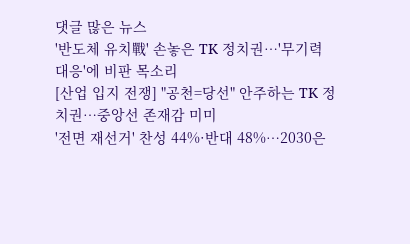댓글 많은 뉴스
'반도체 유치戰' 손놓은 TK 정치권…'무기력 대응'에 비판 목소리
[산업 입지 전쟁] "공천=당선" 안주하는 TK 정치권…중앙선 존재감 미미
'전면 재선거' 찬성 44%·반대 48%…2030은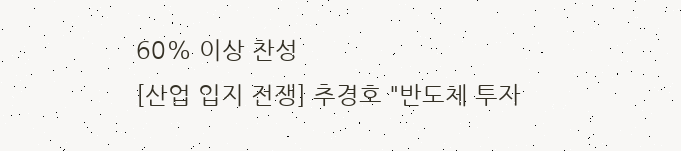60% 이상 찬성
[산업 입지 전쟁] 추경호 "반도체 투자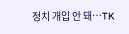정치 개입 안 돼…TK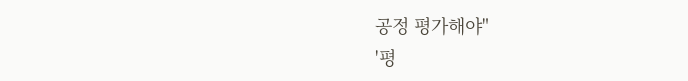공정 평가해야"
'평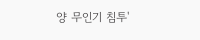양 무인기 침투'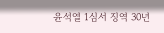윤석열 1심서 징역 30년